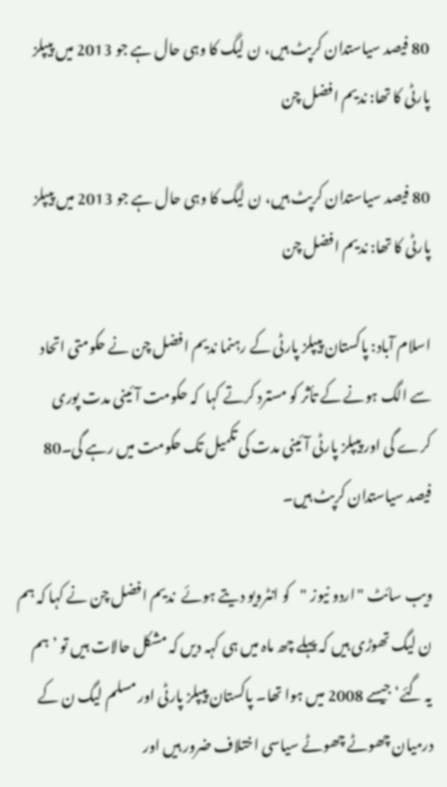80 فیصد سیاستدان کرپٹ ہیں، ن لیگ کا وہی حال ہے جو 2013 میں پیپلز پارٹی کا تھا: ندیم افضل چن

80 فیصد سیاستدان کرپٹ ہیں، ن لیگ کا وہی حال ہے جو 2013 میں پیپلز پارٹی کا تھا: ندیم افضل چن

اسلام آباد: پاکستان پیپلز پارٹی کے رہنما ندیم افضل چن نے حکومتی اتحاد سے الگ ہونے کے تأثر کو مسترد کرتے کہا  کہ حکومت آئینی مدت پوری کرے گی اور پیپلز پارٹی آئینی مدت کی تکمیل تک حکومت میں رہے گی۔80 فیصد سیاستدان کرپٹ ہیں۔

ویب سائٹ "اردو نیوز "کو انٹرویو دیتے ہوئے  ندیم افضل چن نے کہا کہ ہم ن لیگ تھوڑی ہیں کہ پہلے چھ ماہ میں ہی کہہ دیں کہ مشکل حالات ہیں تو ’ہم یہ گئے‘ جیسے 2008 میں ہوا تھا۔ پاکستان پیپلز پارٹی اور مسلم لیگ ن کے درمیان چھوٹے چھوٹے سیاسی اختلاف ضرور ہیں اور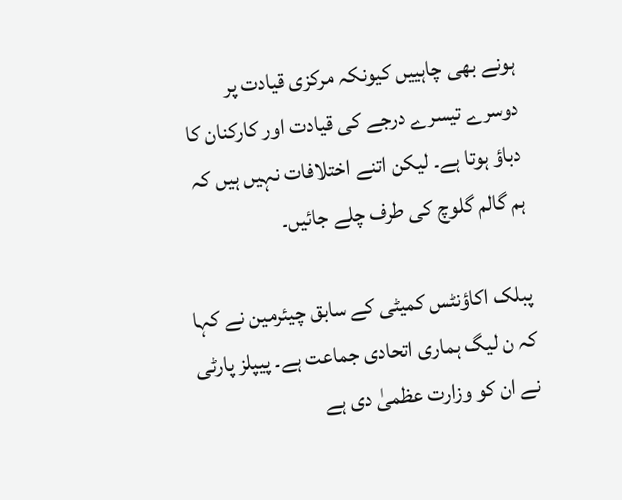ہونے بھی چاہییں کیونکہ مرکزی قیادت پر دوسرے تیسرے درجے کی قیادت اور کارکنان کا دباؤ ہوتا ہے۔ لیکن اتنے اختلافات نہیں ہیں کہ ہم گالم گلوچ کی طرف چلے جائیں۔

پبلک اکاؤنٹس کمیٹی کے سابق چیئرمین نے کہا کہ ن لیگ ہماری اتحادی جماعت ہے۔ پیپلز پارٹی نے ان کو وزارت عظمیٰ دی ہے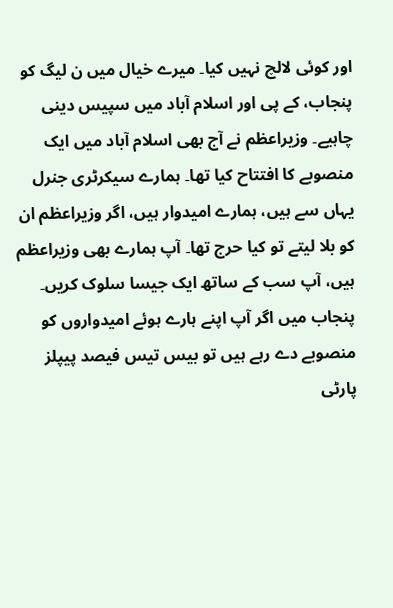اور کوئی لالچ نہیں کیا۔ میرے خیال میں ن لیگ کو پنجاب، کے پی اور اسلام آباد میں سپیس دینی چاہیے۔ وزیراعظم نے آج بھی اسلام آباد میں ایک منصوبے کا افتتاح کیا تھا۔ ہمارے سیکرٹری جنرل یہاں سے ہیں، ہمارے امیدوار ہیں، اگر وزیراعظم ان کو بلا لیتے تو کیا حرج تھا۔ آپ ہمارے بھی وزیراعظم ہیں، آپ سب کے ساتھ ایک جیسا سلوک کریں۔ پنجاب میں اگر آپ اپنے ہارے ہوئے امیدواروں کو منصوبے دے رہے ہیں تو بیس تیس فیصد پیپلز پارٹی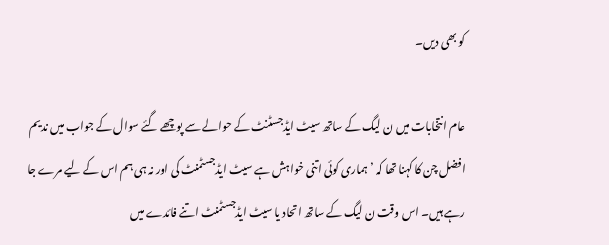کو بھی دیں۔

عام انتخابات میں ن لیگ کے ساتھ سیٹ ایڈجسٹنٹ کے حوالے سے پوچھے گئے سوال کے جواب میں ندیم افضل چن کا کہنا تھا کہ ’ہماری کوئی اتنی خواہش ہے سیٹ ایڈجسٹمنٹ کی اور نہ ہی ہم اس کے لیے مرے جا رہے ہیں۔ اس وقت ن لیگ کے ساتھ اتحاد یا سیٹ ایڈجسٹمنٹ اتنے فائدے میں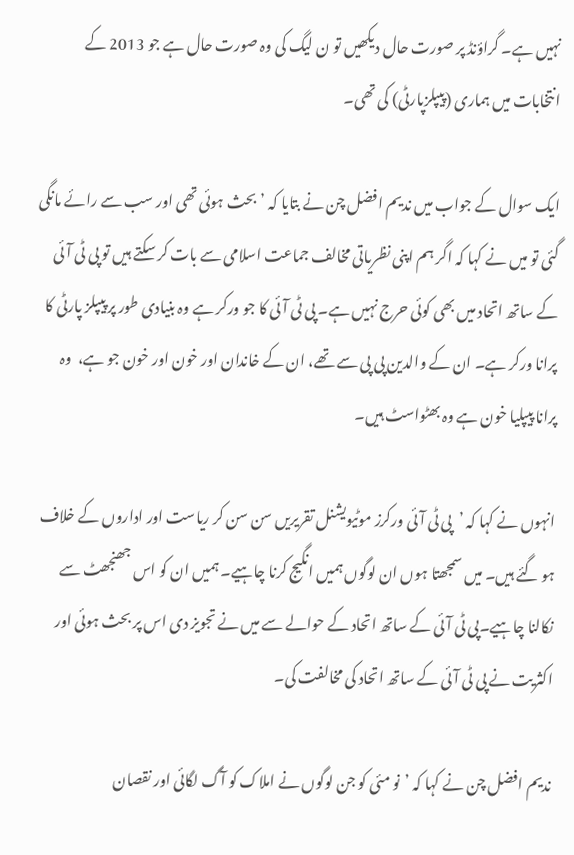نہیں ہے۔ گراؤنڈ پر صورت حال دیکھیں تو ن لیگ کی وہ صورت حال ہے جو 2013 کے انتخابات میں ہماری (پیپلزپارٹی) کی تھی۔

ایک سوال کے جواب میں ندیم افضل چن نے بتایا کہ ’بحث ہوئی تھی اور سب سے رائے مانگی گئی تو میں نے کہا کہ اگر ہم اپنی نظریاتی مخالف جماعت اسلامی سے بات کر سکتے ہیں تو پی ٹی آئی کے ساتھ اتحاد میں بھی کوئی حرج نہیں ہے۔ پی ٹی آئی کا جو ورکر ہے وہ بنیادی طور پر پیپلز پارٹی کا پرانا ورکر ہے۔ ان کے والدین پی پی سے تھے، ان کے خاندان اور خون اور خون جو ہے،  وہ پرانا پیپلیا خون ہے وہ بھٹواسٹ ہیں۔

انہوں نے کہا کہ ’پی ٹی آئی ورکرز موٹیویشنل تقریریں سن سن کر ریاست اور اداروں کے خلاف ہو گئے ہیں۔ میں سمجھتا ہوں ان لوگوں ہمیں انگیج کرنا چاہیے۔ ہمیں ان کو اس جھنجھٹ سے نکالنا چاہیے۔پی ٹی آئی کے ساتھ اتحاد کے حوالے سے میں نے تجویز دی اس پر بحث ہوئی اور اکثریت نے پی ٹی آئی کے ساتھ اتحاد کی مخالفت کی۔

ندیم افضل چن نے کہا کہ ’نو مئی کو جن لوگوں نے املاک کو آگ لگائی اور نقصان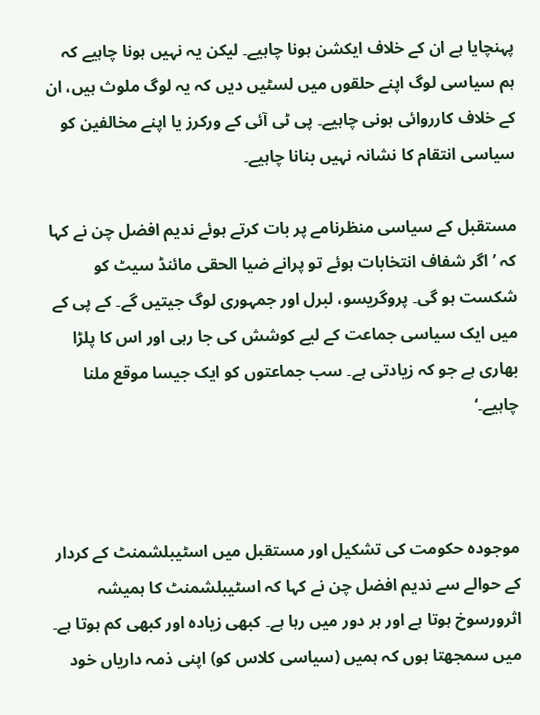پہنچایا ہے ان کے خلاف ایکشن ہونا چاہیے۔ لیکن یہ نہیں ہونا چاہیے کہ ہم سیاسی لوگ اپنے حلقوں میں لسٹیں دیں کہ یہ لوگ ملوث ہیں، ان کے خلاف کارروائی ہونی چاہیے۔ پی ٹی آئی کے ورکرز یا اپنے مخالفین کو سیاسی انتقام کا نشانہ نہیں بنانا چاہیے۔

مستقبل کے سیاسی منظرنامے پر بات کرتے ہوئے ندیم افضل چن نے کہا کہ ’اگر شفاف انتخابات ہوئے تو پرانے ضیا الحقی مائنڈ سیٹ کو شکست ہو گی۔ پروگریسو، لبرل اور جمہوری لوگ جیتیں گے۔ کے پی کے میں ایک سیاسی جماعت کے لیے کوشش کی جا رہی اور اس کا پلڑا بھاری ہے جو کہ زیادتی ہے۔ سب جماعتوں کو ایک جیسا موقع ملنا چاہیے۔‘



موجودہ حکومت کی تشکیل اور مستقبل میں اسٹیبلشمنٹ کے کردار کے حوالے سے ندیم افضل چن نے کہا کہ اسٹیبلشمنٹ کا ہمیشہ اثرورسوخ ہوتا ہے اور ہر دور میں رہا ہے۔ کبھی زیادہ اور کبھی کم ہوتا ہے۔ میں سمجھتا ہوں کہ ہمیں (سیاسی کلاس کو) اپنی ذمہ داریاں خود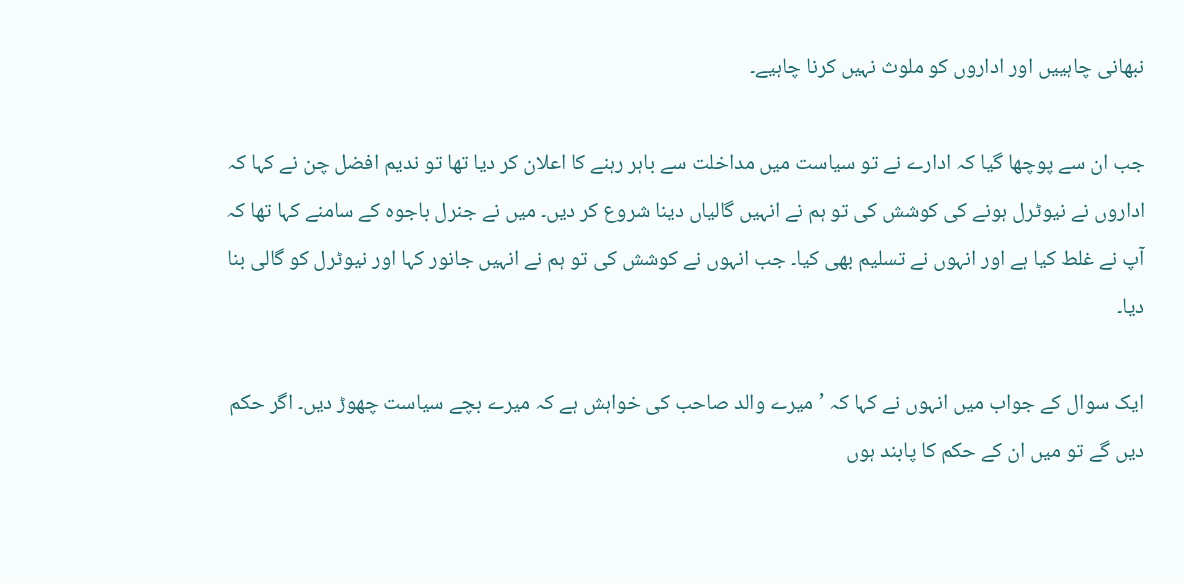نبھانی چاہییں اور اداروں کو ملوث نہیں کرنا چاہیے۔

جب ان سے پوچھا گیا کہ ادارے نے تو سیاست میں مداخلت سے باہر رہنے کا اعلان کر دیا تھا تو ندیم افضل چن نے کہا کہ اداروں نے نیوٹرل ہونے کی کوشش کی تو ہم نے انہیں گالیاں دینا شروع کر دیں۔ میں نے جنرل باجوہ کے سامنے کہا تھا کہ آپ نے غلط کیا ہے اور انہوں نے تسلیم بھی کیا۔ جب انہوں نے کوشش کی تو ہم نے انہیں جانور کہا اور نیوٹرل کو گالی بنا دیا۔

ایک سوال کے جواب میں انہوں نے کہا کہ ’میرے والد صاحب کی خواہش ہے کہ میرے بچے سیاست چھوڑ دیں۔ اگر حکم دیں گے تو میں ان کے حکم کا پابند ہوں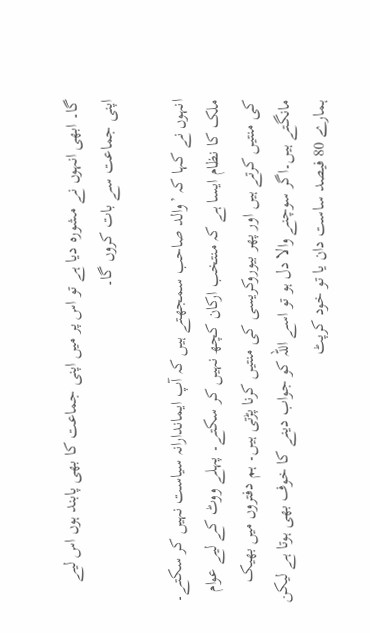گا۔ ابھی انہوں نے مشورہ دیا ہے تو اس پر میں اپنی جماعت کا بھی پابند ہوں اس لیے اپنی جماعت سے بات کروں گا۔

انہوں نے کہا کہ ’والد صاحب سمجھتے ہیں کہ آپ ایماندارانہ سیاست نہیں کر سکتے۔ ملک کا نظام ایسا ہے کہ منتخب ارکان کچھ نہیں کر سکتے۔ پہلے ووٹ کے لیے عوام کی منتیں کرتے ہیں اور پھر بیوروکریسی کی منتیں کرنا پڑتی ہیں۔ ہم دفتروں میں بھیک مانگتے ہیں۔اگر سوچنے والا دل ہو تو اسے اللہ کو جواب دینے کا خوف بھی ہوتا ہے لیکن ہمارے 80 فیصد ساست دان یا تو خود کرپٹ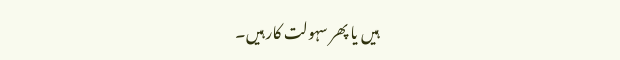ہیں یا پھر سہولت کار ہیں۔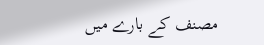مصنف کے بارے میں